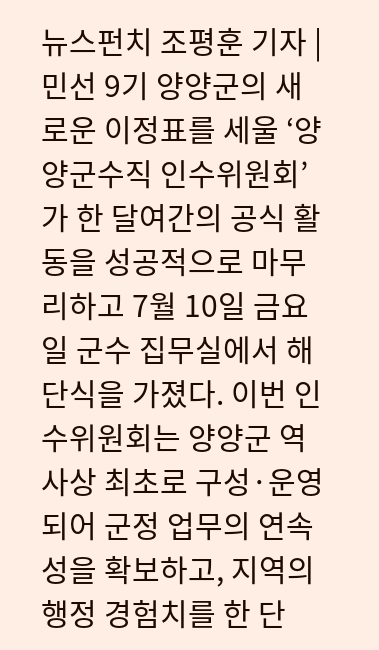뉴스펀치 조평훈 기자 | 민선 9기 양양군의 새로운 이정표를 세울 ‘양양군수직 인수위원회’가 한 달여간의 공식 활동을 성공적으로 마무리하고 7월 10일 금요일 군수 집무실에서 해단식을 가졌다. 이번 인수위원회는 양양군 역사상 최초로 구성·운영되어 군정 업무의 연속성을 확보하고, 지역의 행정 경험치를 한 단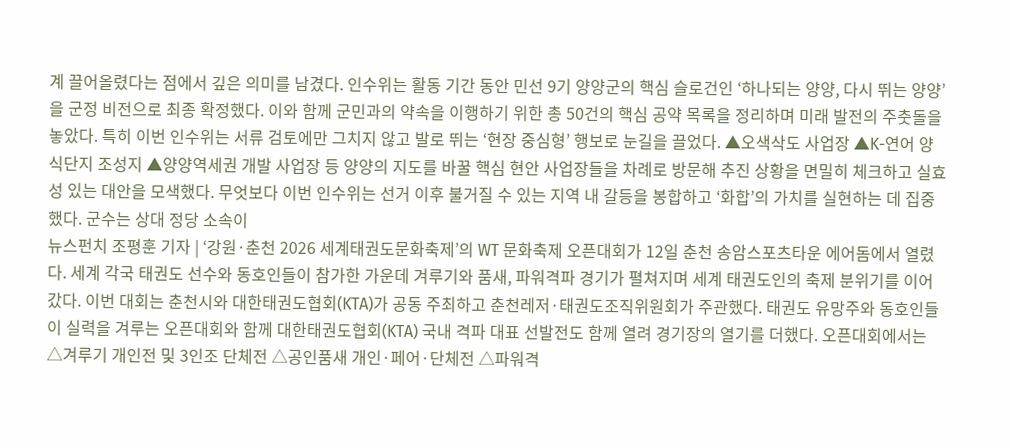계 끌어올렸다는 점에서 깊은 의미를 남겼다. 인수위는 활동 기간 동안 민선 9기 양양군의 핵심 슬로건인 ‘하나되는 양양, 다시 뛰는 양양’을 군정 비전으로 최종 확정했다. 이와 함께 군민과의 약속을 이행하기 위한 총 50건의 핵심 공약 목록을 정리하며 미래 발전의 주춧돌을 놓았다. 특히 이번 인수위는 서류 검토에만 그치지 않고 발로 뛰는 ‘현장 중심형’ 행보로 눈길을 끌었다. ▲오색삭도 사업장 ▲K-연어 양식단지 조성지 ▲양양역세권 개발 사업장 등 양양의 지도를 바꿀 핵심 현안 사업장들을 차례로 방문해 추진 상황을 면밀히 체크하고 실효성 있는 대안을 모색했다. 무엇보다 이번 인수위는 선거 이후 불거질 수 있는 지역 내 갈등을 봉합하고 ‘화합’의 가치를 실현하는 데 집중했다. 군수는 상대 정당 소속이
뉴스펀치 조평훈 기자 | ‘강원·춘천 2026 세계태권도문화축제’의 WT 문화축제 오픈대회가 12일 춘천 송암스포츠타운 에어돔에서 열렸다. 세계 각국 태권도 선수와 동호인들이 참가한 가운데 겨루기와 품새, 파워격파 경기가 펼쳐지며 세계 태권도인의 축제 분위기를 이어갔다. 이번 대회는 춘천시와 대한태권도협회(KTA)가 공동 주최하고 춘천레저·태권도조직위원회가 주관했다. 태권도 유망주와 동호인들이 실력을 겨루는 오픈대회와 함께 대한태권도협회(KTA) 국내 격파 대표 선발전도 함께 열려 경기장의 열기를 더했다. 오픈대회에서는 △겨루기 개인전 및 3인조 단체전 △공인품새 개인·페어·단체전 △파워격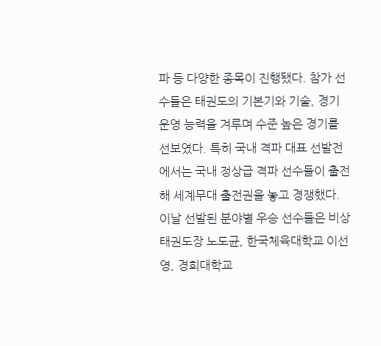파 등 다양한 종목이 진행됐다. 참가 선수들은 태권도의 기본기와 기술, 경기 운영 능력을 겨루며 수준 높은 경기를 선보였다. 특히 국내 격파 대표 선발전에서는 국내 정상급 격파 선수들이 출전해 세계무대 출전권을 놓고 경쟁했다. 이날 선발된 분야별 우승 선수들은 비상태권도장 노도균, 한국체육대학교 이선영, 경희대학교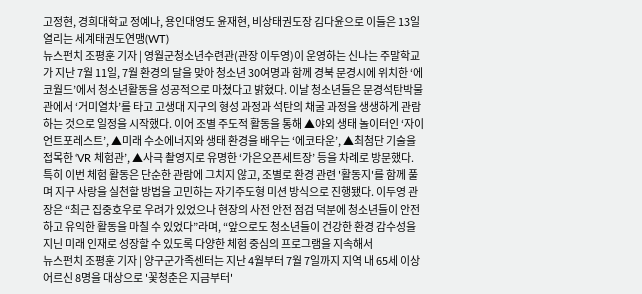고정현, 경희대학교 정예나, 용인대영도 윤재현, 비상태권도장 김다윤으로 이들은 13일 열리는 세계태권도연맹(WT)
뉴스펀치 조평훈 기자 | 영월군청소년수련관(관장 이두영)이 운영하는 신나는 주말학교가 지난 7월 11일, 7월 환경의 달을 맞아 청소년 30여명과 함께 경북 문경시에 위치한 ‘에코월드’에서 청소년활동을 성공적으로 마쳤다고 밝혔다. 이날 청소년들은 문경석탄박물관에서 ‘거미열차’를 타고 고생대 지구의 형성 과정과 석탄의 채굴 과정을 생생하게 관람하는 것으로 일정을 시작했다. 이어 조별 주도적 활동을 통해 ▲야외 생태 놀이터인 ‘자이언트포레스트’, ▲미래 수소에너지와 생태 환경을 배우는 ‘에코타운’, ▲최첨단 기술을 접목한 ‘VR 체험관’, ▲사극 촬영지로 유명한 ‘가은오픈세트장’ 등을 차례로 방문했다. 특히 이번 체험 활동은 단순한 관람에 그치지 않고, 조별로 환경 관련 '활동지'를 함께 풀며 지구 사랑을 실천할 방법을 고민하는 자기주도형 미션 방식으로 진행됐다. 이두영 관장은 “최근 집중호우로 우려가 있었으나 현장의 사전 안전 점검 덕분에 청소년들이 안전하고 유익한 활동을 마칠 수 있었다”라며, “앞으로도 청소년들이 건강한 환경 감수성을 지닌 미래 인재로 성장할 수 있도록 다양한 체험 중심의 프로그램을 지속해서
뉴스펀치 조평훈 기자 | 양구군가족센터는 지난 4월부터 7월 7일까지 지역 내 65세 이상 어르신 8명을 대상으로 '꽃청춘은 지금부터'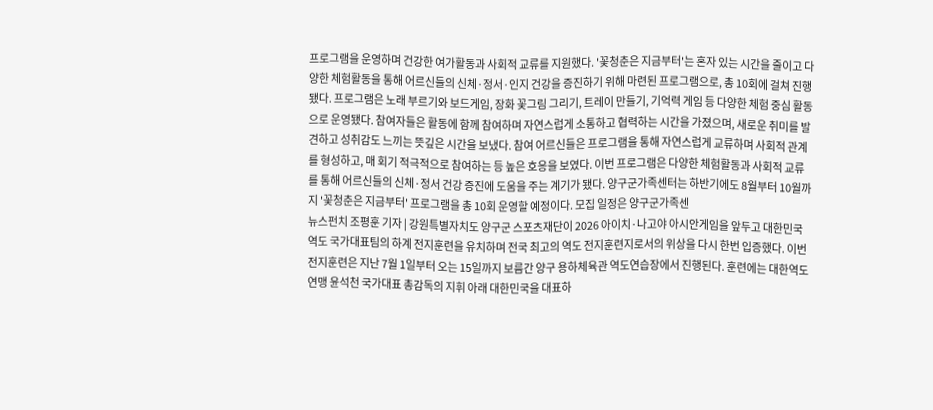프로그램을 운영하며 건강한 여가활동과 사회적 교류를 지원했다. '꽃청춘은 지금부터'는 혼자 있는 시간을 줄이고 다양한 체험활동을 통해 어르신들의 신체·정서·인지 건강을 증진하기 위해 마련된 프로그램으로, 총 10회에 걸쳐 진행됐다. 프로그램은 노래 부르기와 보드게임, 장화 꽃그림 그리기, 트레이 만들기, 기억력 게임 등 다양한 체험 중심 활동으로 운영됐다. 참여자들은 활동에 함께 참여하며 자연스럽게 소통하고 협력하는 시간을 가졌으며, 새로운 취미를 발견하고 성취감도 느끼는 뜻깊은 시간을 보냈다. 참여 어르신들은 프로그램을 통해 자연스럽게 교류하며 사회적 관계를 형성하고, 매 회기 적극적으로 참여하는 등 높은 호응을 보였다. 이번 프로그램은 다양한 체험활동과 사회적 교류를 통해 어르신들의 신체·정서 건강 증진에 도움을 주는 계기가 됐다. 양구군가족센터는 하반기에도 8월부터 10월까지 '꽃청춘은 지금부터' 프로그램을 총 10회 운영할 예정이다. 모집 일정은 양구군가족센
뉴스펀치 조평훈 기자 | 강원특별자치도 양구군 스포츠재단이 2026 아이치·나고야 아시안게임을 앞두고 대한민국 역도 국가대표팀의 하계 전지훈련을 유치하며 전국 최고의 역도 전지훈련지로서의 위상을 다시 한번 입증했다. 이번 전지훈련은 지난 7월 1일부터 오는 15일까지 보름간 양구 용하체육관 역도연습장에서 진행된다. 훈련에는 대한역도연맹 윤석천 국가대표 총감독의 지휘 아래 대한민국을 대표하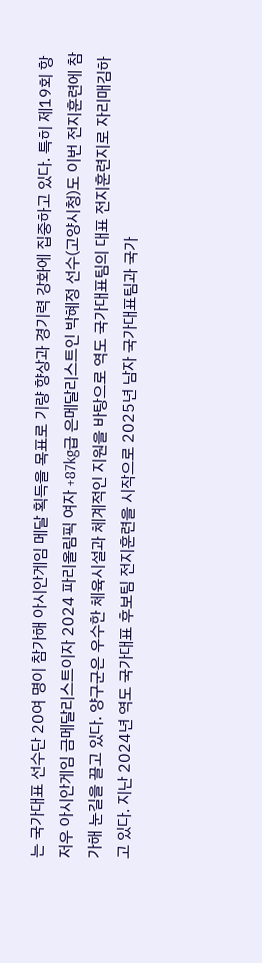는 국가대표 선수단 20여 명이 참가해 아시안게임 메달 획득을 목표로 기량 향상과 경기력 강화에 집중하고 있다. 특히 제19회 항저우 아시안게임 금메달리스트이자 2024 파리올림픽 여자 +87kg급 은메달리스트인 박혜정 선수(고양시청)도 이번 전지훈련에 참가해 눈길을 끌고 있다. 양구군은 우수한 체육시설과 체계적인 지원을 바탕으로 역도 국가대표팀의 대표 전지훈련지로 자리매김하고 있다. 지난 2024년 역도 국가대표 후보팀 전지훈련을 시작으로 2025년 남자 국가대표팀과 국가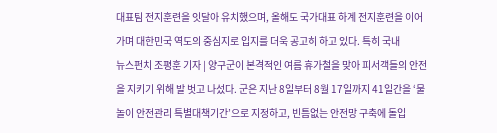대표팀 전지훈련을 잇달아 유치했으며, 올해도 국가대표 하계 전지훈련을 이어가며 대한민국 역도의 중심지로 입지를 더욱 공고히 하고 있다. 특히 국내
뉴스펀치 조평훈 기자 | 양구군이 본격적인 여름 휴가철을 맞아 피서객들의 안전을 지키기 위해 발 벗고 나섰다. 군은 지난 8일부터 8월 17일까지 41일간을 ‘물놀이 안전관리 특별대책기간’으로 지정하고, 빈틈없는 안전망 구축에 돌입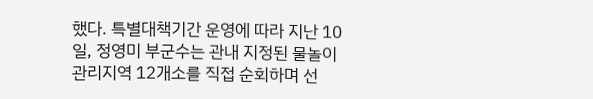했다. 특별대책기간 운영에 따라 지난 10일, 정영미 부군수는 관내 지정된 물놀이 관리지역 12개소를 직접 순회하며 선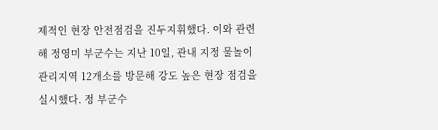제적인 현장 안전점검을 진두지휘했다. 이와 관련해 정영미 부군수는 지난 10일, 관내 지정 물놀이 관리지역 12개소를 방문해 강도 높은 현장 점검을 실시했다. 정 부군수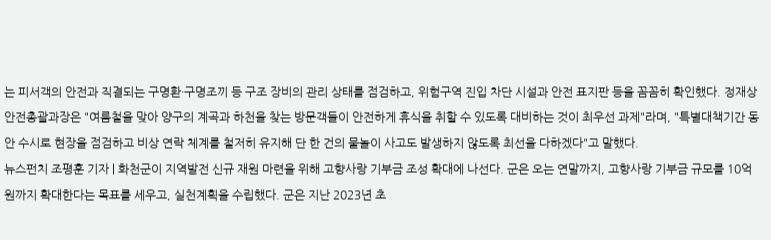는 피서객의 안전과 직결되는 구명환·구명조끼 등 구조 장비의 관리 상태를 점검하고, 위험구역 진입 차단 시설과 안전 표지판 등을 꼼꼼히 확인했다. 정재상 안전총괄과장은 "여름철을 맞아 양구의 계곡과 하천을 찾는 방문객들이 안전하게 휴식을 취할 수 있도록 대비하는 것이 최우선 과제"라며, "특별대책기간 동안 수시로 현장을 점검하고 비상 연락 체계를 철저히 유지해 단 한 건의 물놀이 사고도 발생하지 않도록 최선을 다하겠다"고 말했다.
뉴스펀치 조평훈 기자 | 화천군이 지역발전 신규 재원 마련을 위해 고향사랑 기부금 조성 확대에 나선다. 군은 오는 연말까지, 고향사랑 기부금 규모를 10억원까지 확대한다는 목표를 세우고, 실천계획을 수립했다. 군은 지난 2023년 초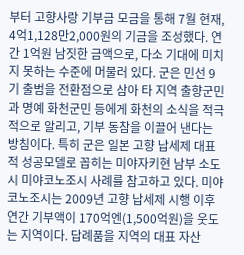부터 고향사랑 기부금 모금을 통해 7월 현재, 4억1,128만2,000원의 기금을 조성했다. 연간 1억원 남짓한 금액으로, 다소 기대에 미치지 못하는 수준에 머물러 있다. 군은 민선 9기 출범을 전환점으로 삼아 타 지역 출향군민과 명예 화천군민 등에게 화천의 소식을 적극적으로 알리고, 기부 동참을 이끌어 낸다는 방침이다. 특히 군은 일본 고향 납세제 대표적 성공모델로 꼽히는 미야자키현 남부 소도시 미야코노조시 사례를 참고하고 있다. 미야코노조시는 2009년 고향 납세제 시행 이후 연간 기부액이 170억엔(1,500억원)을 웃도는 지역이다. 답례품을 지역의 대표 자산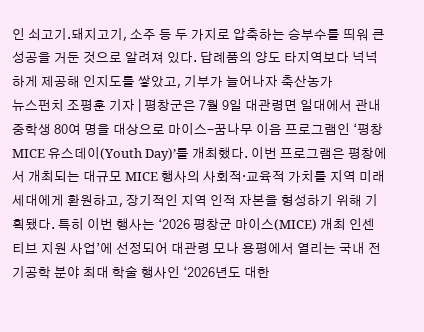인 쇠고기․돼지고기, 소주 등 두 가지로 압축하는 승부수를 띄워 큰 성공을 거둔 것으로 알려져 있다. 답례품의 양도 타지역보다 넉넉하게 제공해 인지도를 쌓았고, 기부가 늘어나자 축산농가
뉴스펀치 조평훈 기자 | 평창군은 7월 9일 대관령면 일대에서 관내 중학생 80여 명을 대상으로 마이스-꿈나무 이음 프로그램인 ‘평창 MICE 유스데이(Youth Day)’를 개최했다. 이번 프로그램은 평창에서 개최되는 대규모 MICE 행사의 사회적·교육적 가치를 지역 미래 세대에게 환원하고, 장기적인 지역 인적 자본을 형성하기 위해 기획됐다. 특히 이번 행사는 ‘2026 평창군 마이스(MICE) 개최 인센티브 지원 사업’에 선정되어 대관령 모나 용평에서 열리는 국내 전기공학 분야 최대 학술 행사인 ‘2026년도 대한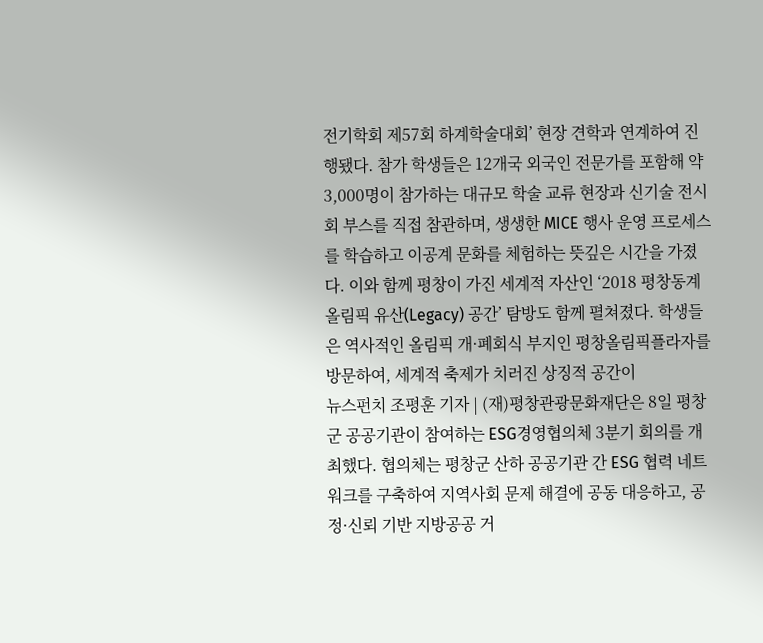전기학회 제57회 하계학술대회’ 현장 견학과 연계하여 진행됐다. 참가 학생들은 12개국 외국인 전문가를 포함해 약 3,000명이 참가하는 대규모 학술 교류 현장과 신기술 전시회 부스를 직접 참관하며, 생생한 MICE 행사 운영 프로세스를 학습하고 이공계 문화를 체험하는 뜻깊은 시간을 가졌다. 이와 함께 평창이 가진 세계적 자산인 ‘2018 평창동계올림픽 유산(Legacy) 공간’ 탐방도 함께 펼쳐졌다. 학생들은 역사적인 올림픽 개·폐회식 부지인 평창올림픽플라자를 방문하여, 세계적 축제가 치러진 상징적 공간이
뉴스펀치 조평훈 기자 | (재)평창관광문화재단은 8일 평창군 공공기관이 참여하는 ESG경영협의체 3분기 회의를 개최했다. 협의체는 평창군 산하 공공기관 간 ESG 협력 네트워크를 구축하여 지역사회 문제 해결에 공동 대응하고, 공정·신뢰 기반 지방공공 거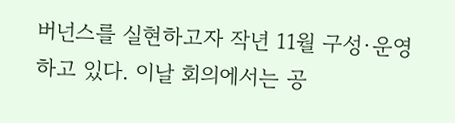버넌스를 실현하고자 작년 11월 구성·운영 하고 있다. 이날 회의에서는 공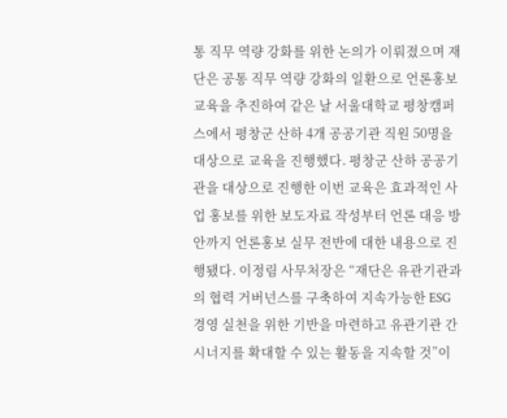통 직무 역량 강화를 위한 논의가 이뤄졌으며 재단은 공통 직무 역량 강화의 일환으로 언론홍보 교육을 추진하여 같은 날 서울대학교 평창캠퍼스에서 평창군 산하 4개 공공기관 직원 50명을 대상으로 교육을 진행했다. 평창군 산하 공공기관을 대상으로 진행한 이번 교육은 효과적인 사업 홍보를 위한 보도자료 작성부터 언론 대응 방안까지 언론홍보 실무 전반에 대한 내용으로 진행됐다. 이정림 사무처장은 “재단은 유관기관과의 협력 거버넌스를 구축하여 지속가능한 ESG 경영 실천을 위한 기반을 마련하고 유관기관 간 시너지를 확대할 수 있는 활동을 지속할 것”이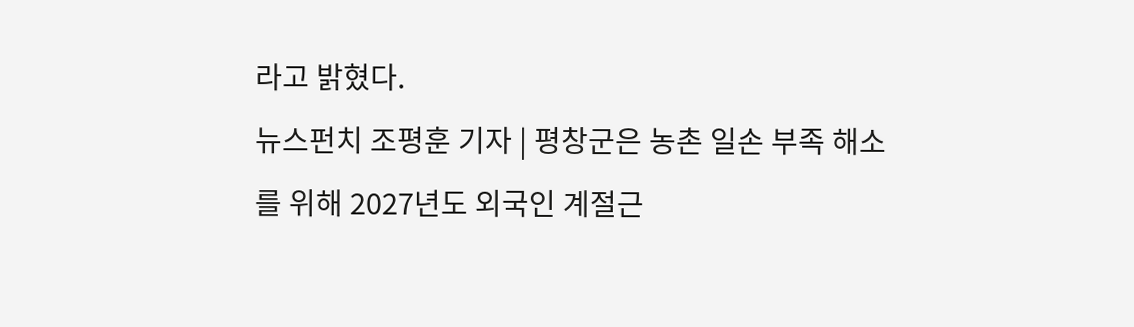라고 밝혔다.
뉴스펀치 조평훈 기자 | 평창군은 농촌 일손 부족 해소를 위해 2027년도 외국인 계절근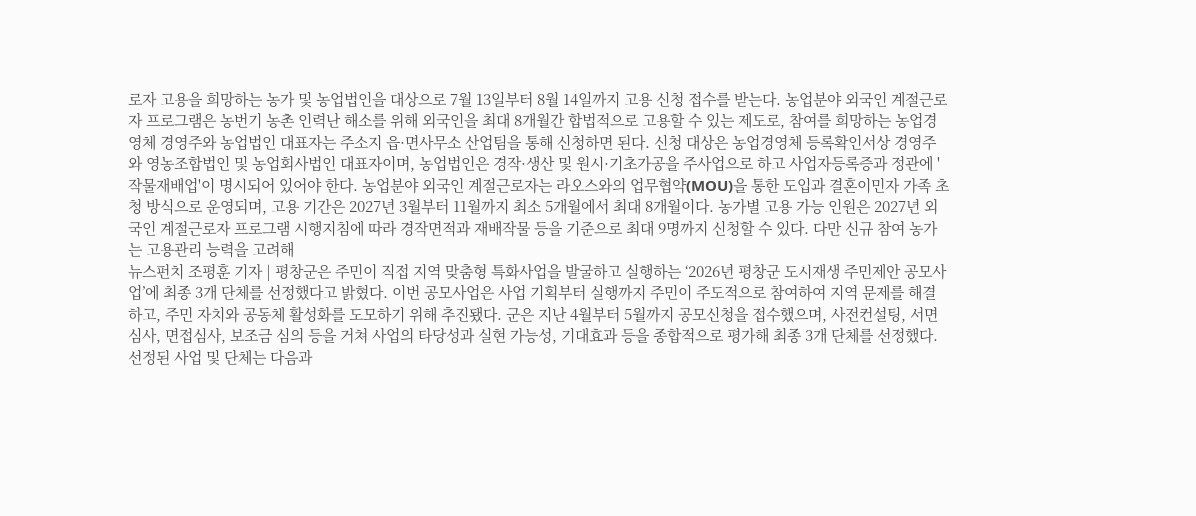로자 고용을 희망하는 농가 및 농업법인을 대상으로 7월 13일부터 8월 14일까지 고용 신청 접수를 받는다. 농업분야 외국인 계절근로자 프로그램은 농번기 농촌 인력난 해소를 위해 외국인을 최대 8개월간 합법적으로 고용할 수 있는 제도로, 참여를 희망하는 농업경영체 경영주와 농업법인 대표자는 주소지 읍·면사무소 산업팀을 통해 신청하면 된다. 신청 대상은 농업경영체 등록확인서상 경영주와 영농조합법인 및 농업회사법인 대표자이며, 농업법인은 경작·생산 및 원시·기초가공을 주사업으로 하고 사업자등록증과 정관에 '작물재배업'이 명시되어 있어야 한다. 농업분야 외국인 계절근로자는 라오스와의 업무협약(MOU)을 통한 도입과 결혼이민자 가족 초청 방식으로 운영되며, 고용 기간은 2027년 3월부터 11월까지 최소 5개월에서 최대 8개월이다. 농가별 고용 가능 인원은 2027년 외국인 계절근로자 프로그램 시행지침에 따라 경작면적과 재배작물 등을 기준으로 최대 9명까지 신청할 수 있다. 다만 신규 참여 농가는 고용관리 능력을 고려해
뉴스펀치 조평훈 기자 | 평창군은 주민이 직접 지역 맞춤형 특화사업을 발굴하고 실행하는 ‘2026년 평창군 도시재생 주민제안 공모사업’에 최종 3개 단체를 선정했다고 밝혔다. 이번 공모사업은 사업 기획부터 실행까지 주민이 주도적으로 참여하여 지역 문제를 해결하고, 주민 자치와 공동체 활성화를 도모하기 위해 추진됐다. 군은 지난 4월부터 5월까지 공모신청을 접수했으며, 사전컨설팅, 서면심사, 면접심사, 보조금 심의 등을 거쳐 사업의 타당성과 실현 가능성, 기대효과 등을 종합적으로 평가해 최종 3개 단체를 선정했다. 선정된 사업 및 단체는 다음과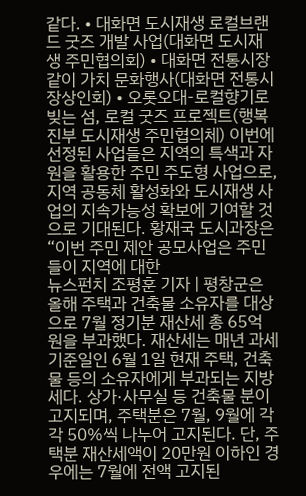같다. • 대화면 도시재생 로컬브랜드 굿즈 개발 사업(대화면 도시재생 주민협의회) • 대화면 전통시장 같이 가치 문화행사(대화면 전통시장상인회) • 오롯오대-로컬향기로 빚는 섬, 로컬 굿즈 프로젝트(행복진부 도시재생 주민협의체) 이번에 선정된 사업들은 지역의 특색과 자원을 활용한 주민 주도형 사업으로, 지역 공동체 활성화와 도시재생 사업의 지속가능성 확보에 기여할 것으로 기대된다. 황재국 도시과장은 “이번 주민 제안 공모사업은 주민들이 지역에 대한
뉴스펀치 조평훈 기자 | 평창군은 올해 주택과 건축물 소유자를 대상으로 7월 정기분 재산세 총 65억 원을 부과했다. 재산세는 매년 과세기준일인 6월 1일 현재 주택, 건축물 등의 소유자에게 부과되는 지방세다. 상가·사무실 등 건축물 분이 고지되며, 주택분은 7월, 9월에 각각 50%씩 나누어 고지된다. 단, 주택분 재산세액이 20만원 이하인 경우에는 7월에 전액 고지된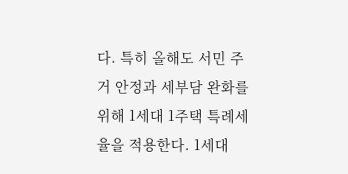다. 특히 올해도 서민 주거 안정과 세부담 완화를 위해 1세대 1주택 특례세율을 적용한다. 1세대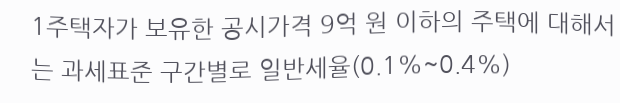1주택자가 보유한 공시가격 9억 원 이하의 주택에 대해서는 과세표준 구간별로 일반세율(0.1%~0.4%)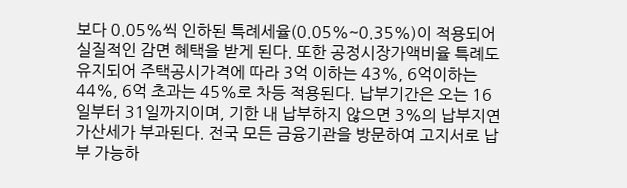보다 0.05%씩 인하된 특례세율(0.05%~0.35%)이 적용되어 실질적인 감면 혜택을 받게 된다. 또한 공정시장가액비율 특례도 유지되어 주택공시가격에 따라 3억 이하는 43%, 6억이하는 44%, 6억 초과는 45%로 차등 적용된다. 납부기간은 오는 16일부터 31일까지이며, 기한 내 납부하지 않으면 3%의 납부지연가산세가 부과된다. 전국 모든 금융기관을 방문하여 고지서로 납부 가능하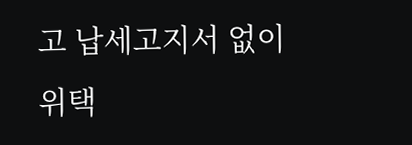고 납세고지서 없이 위택